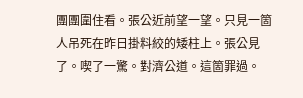團團圍住看。張公近前望一望。只見一箇人吊死在昨日掛料絞的矮柱上。張公見了。喫了一驚。對濟公道。這箇罪過。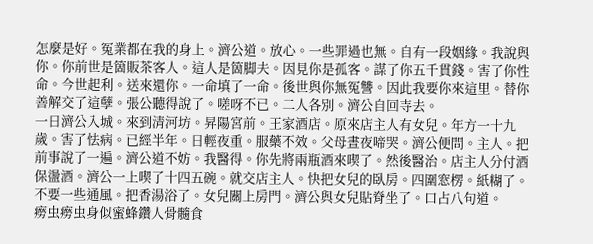怎麼是好。冤業都在我的身上。濟公道。放心。一些罪過也無。自有一段姻緣。我說與你。你前世是箇販茶客人。這人是箇脚夫。因見你是孤客。謀了你五千貫錢。害了你性命。今世起利。送來還你。一命填了一命。後世與你無冤讐。因此我要你來這里。替你善解交了這孽。張公聽得說了。嗟呀不已。二人各別。濟公自回寺去。
一日濟公入城。來到清河坊。昇陽宮前。王家酒店。原來店主人有女兒。年方一十九歲。害了怯病。已經半年。日輕夜重。服藥不效。父母晝夜啼哭。濟公便問。主人。把前事說了一遍。濟公道不妨。我醫得。你先將兩瓶酒來喫了。然後醫治。店主人分付酒保盪酒。濟公一上喫了十四五碗。就交店主人。快把女兒的臥房。四圍窓楞。紙糊了。不要一些通風。把香湯浴了。女兒關上房門。濟公與女兒貼脊坐了。口占八句道。
癆虫癆虫身似蜜蜂鑽人骨髓食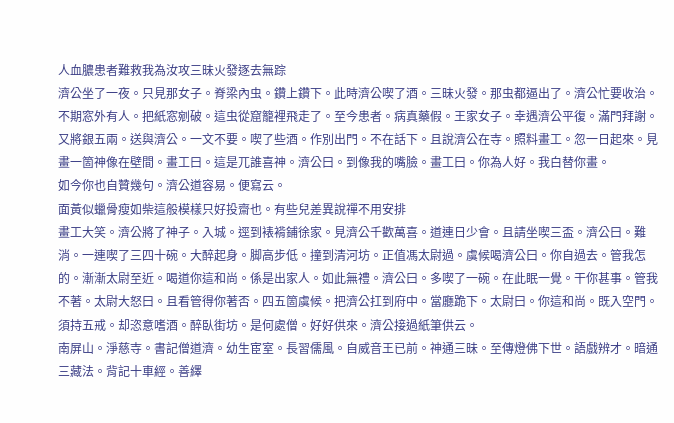人血膿患者難救我為汝攻三昧火發逐去無踪
濟公坐了一夜。只見那女子。脊梁內虫。鑽上鑽下。此時濟公喫了酒。三昧火發。那虫都逼出了。濟公忙要收治。不期窓外有人。把紙窓剜破。這虫從窟籠裡飛走了。至今患者。病真藥假。王家女子。幸遇濟公平復。滿門拜謝。又將銀五兩。送與濟公。一文不要。喫了些酒。作別出門。不在話下。且說濟公在寺。照料畫工。忽一日起來。見畫一箇神像在壁間。畫工曰。這是兀誰喜神。濟公曰。到像我的嘴臉。畫工曰。你為人好。我白替你畫。
如今你也自贊幾句。濟公道容易。便寫云。
面黃似蠟骨瘦如柴這般模樣只好投齋也。有些兒差異說禪不用安排
畫工大笑。濟公將了神子。入城。逕到裱褙鋪徐家。見濟公千歡萬喜。道連日少會。且請坐喫三盃。濟公曰。難消。一連喫了三四十碗。大醉起身。脚高步低。撞到清河坊。正值馮太尉過。虞候喝濟公曰。你自過去。管我怎的。漸漸太尉至近。喝道你這和尚。係是出家人。如此無禮。濟公曰。多喫了一碗。在此眠一覺。干你甚事。管我不著。太尉大怒曰。且看管得你著否。四五箇虞候。把濟公扛到府中。當廳跪下。太尉曰。你這和尚。既入空門。
須持五戒。却恣意嗜酒。醉臥街坊。是何處僧。好好供來。濟公接過紙筆供云。
南屏山。淨慈寺。書記僧道濟。幼生宦室。長習儒風。自威音王已前。神通三昧。至傳燈佛下世。語戲辨才。暗通三藏法。背記十車經。善繹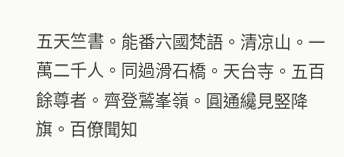五天竺書。能番六國梵語。清凉山。一萬二千人。同過滑石橋。天台寺。五百餘尊者。齊登鷲峯嶺。圓通纔見竪降旗。百僚聞知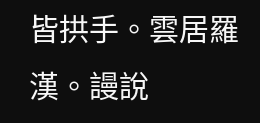皆拱手。雲居羅漢。謾說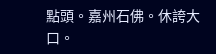點頭。嘉州石佛。休誇大口。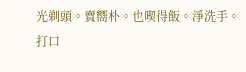光剃頭。賣嚮朴。也喫得飯。淨洗手。打口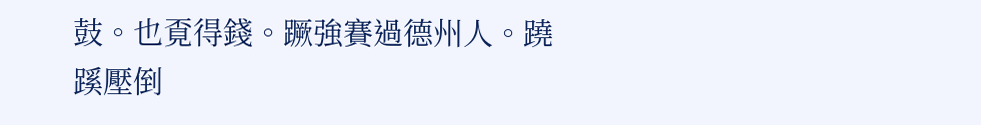鼓。也覔得錢。蹶強賽過德州人。蹺蹊壓倒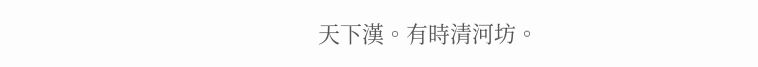天下漢。有時清河坊。